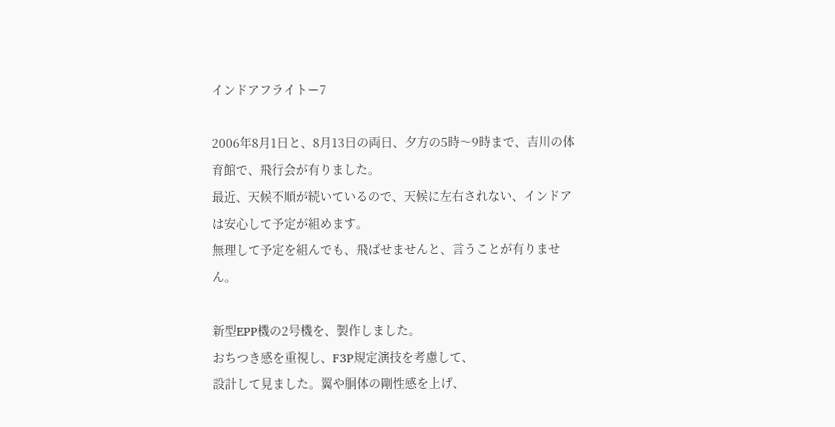インドアフライトー7

2006年8月1日と、8月13日の両日、夕方の5時〜9時まで、吉川の体育館で、飛行会が有りました。
最近、天候不順が続いているので、天候に左右されない、インドアは安心して予定が組めます。
無理して予定を組んでも、飛ばせませんと、言うことが有りません。

新型EPP機の2号機を、製作しました。
おちつき感を重視し、F3P規定演技を考慮して、
設計して見ました。翼や胴体の剛性感を上げ、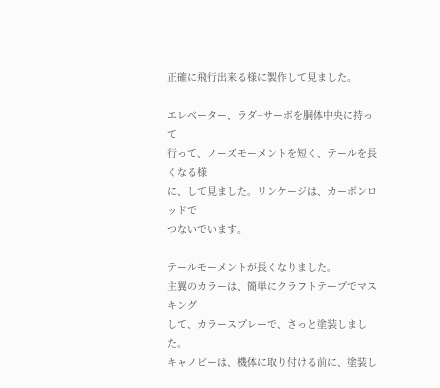正確に飛行出来る様に製作して見ました。

エレベーター、ラダ−サーボを胴体中央に持って
行って、ノーズモーメントを短く、テールを長くなる様
に、して見ました。リンケージは、カーボンロッドで
つないでいます。

テールモーメントが長くなりました。
主翼のカラーは、簡単にクラフトテープでマスキング
して、カラースプレーで、さっと塗装しました。
キャノピーは、機体に取り付ける前に、塗装し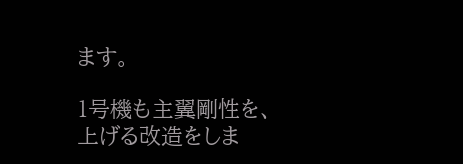ます。

1号機も主翼剛性を、上げる改造をしま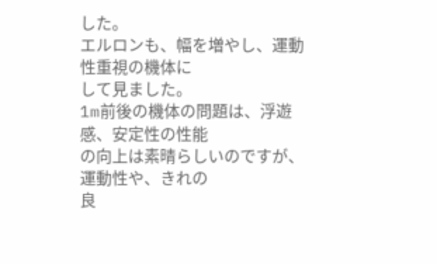した。
エルロンも、幅を増やし、運動性重視の機体に
して見ました。
1m前後の機体の問題は、浮遊感、安定性の性能
の向上は素晴らしいのですが、運動性や、きれの
良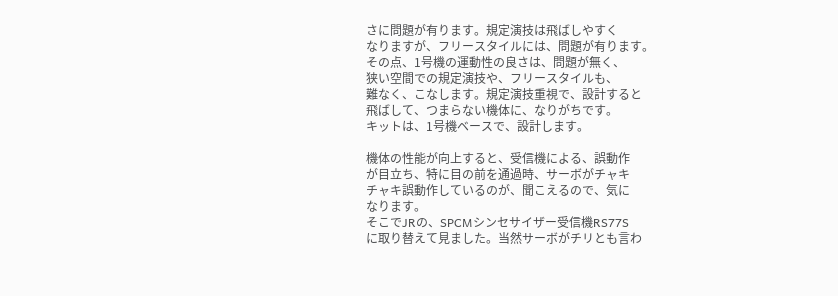さに問題が有ります。規定演技は飛ばしやすく
なりますが、フリースタイルには、問題が有ります。
その点、1号機の運動性の良さは、問題が無く、
狭い空間での規定演技や、フリースタイルも、
難なく、こなします。規定演技重視で、設計すると
飛ばして、つまらない機体に、なりがちです。
キットは、1号機ベースで、設計します。

機体の性能が向上すると、受信機による、誤動作
が目立ち、特に目の前を通過時、サーボがチャキ
チャキ誤動作しているのが、聞こえるので、気に
なります。
そこでJRの、SPCMシンセサイザー受信機RS77S
に取り替えて見ました。当然サーボがチリとも言わ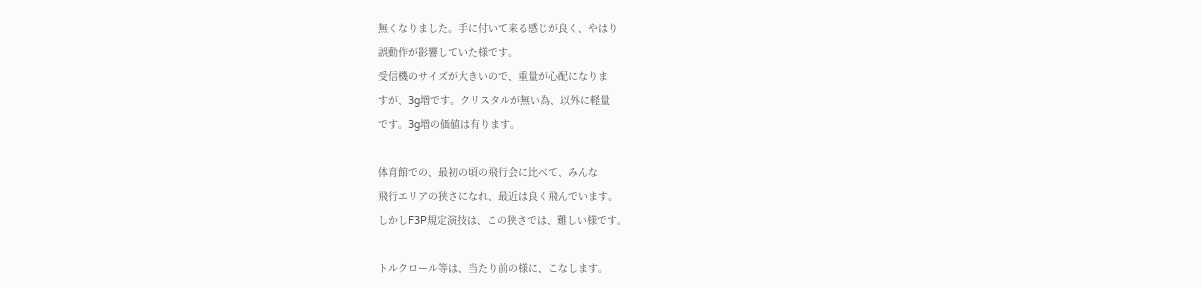無くなりました。手に付いて来る感じが良く、やはり
誤動作が影響していた様です。
受信機のサイズが大きいので、重量が心配になりま
すが、3g増です。クリスタルが無い為、以外に軽量
です。3g増の価値は有ります。

体育館での、最初の頃の飛行会に比べて、みんな
飛行エリアの狭さになれ、最近は良く飛んでいます。
しかしF3P規定演技は、この狭さでは、難しい様です。

トルクロール等は、当たり前の様に、こなします。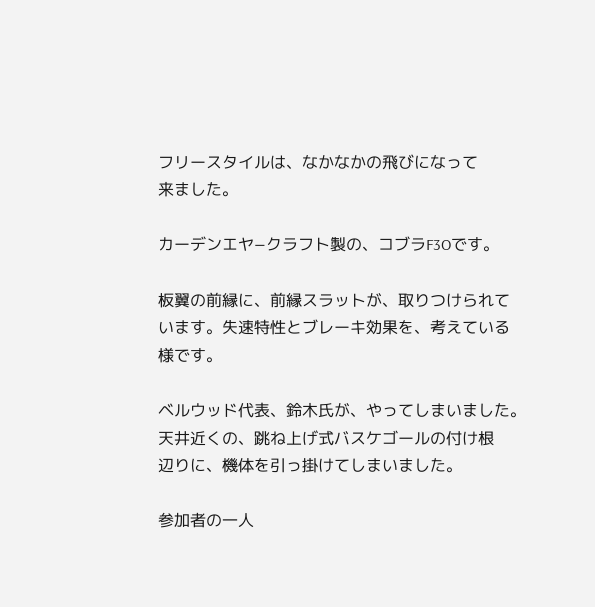フリースタイルは、なかなかの飛びになって
来ました。

カーデンエヤ−クラフト製の、コブラF3Oです。

板翼の前縁に、前縁スラットが、取りつけられて
います。失速特性とブレーキ効果を、考えている
様です。

ベルウッド代表、鈴木氏が、やってしまいました。
天井近くの、跳ね上げ式バスケゴールの付け根
辺りに、機体を引っ掛けてしまいました。

参加者の一人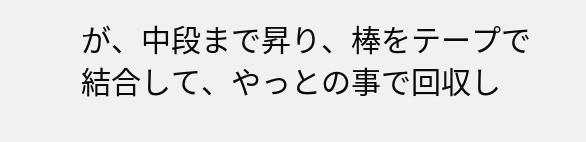が、中段まで昇り、棒をテープで
結合して、やっとの事で回収し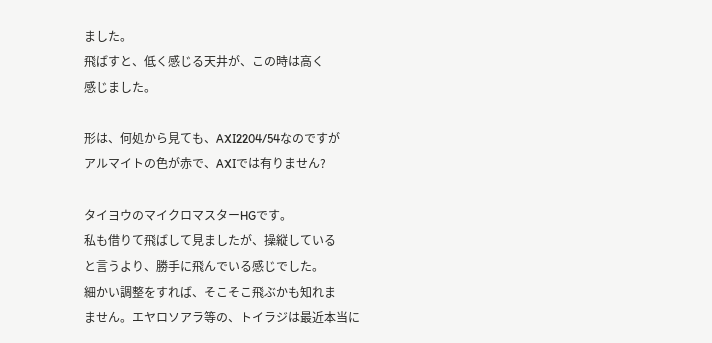ました。
飛ばすと、低く感じる天井が、この時は高く
感じました。

形は、何処から見ても、AXI2204/54なのですが
アルマイトの色が赤で、AXIでは有りません?

タイヨウのマイクロマスターHGです。
私も借りて飛ばして見ましたが、操縦している
と言うより、勝手に飛んでいる感じでした。
細かい調整をすれば、そこそこ飛ぶかも知れま
ません。エヤロソアラ等の、トイラジは最近本当に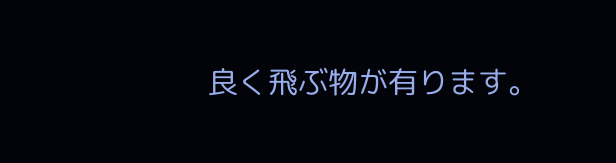良く飛ぶ物が有ります。